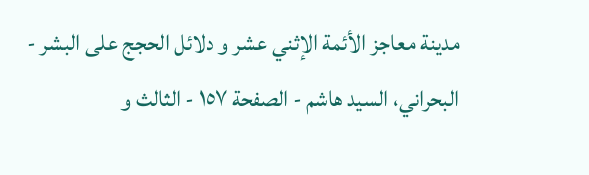مدينة معاجز الأئمة الإثني عشر و دلائل الحجج على البشر - البحراني، السيد هاشم - الصفحة ١٥٧ - الثالث و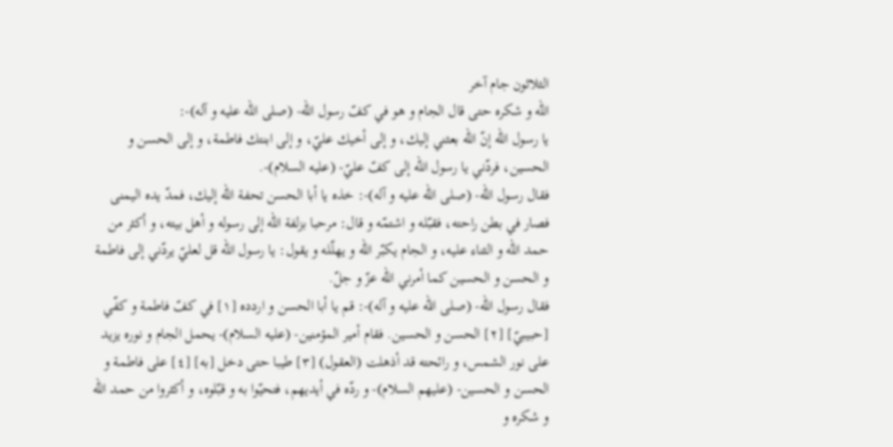الثلاثون جام آخر
اللّه و شكره حتى قال الجام و هو في كفّ رسول اللّه- (صلى اللّه عليه و آله)-:
يا رسول اللّه إنّ اللّه بعثني إليك، و إلى أخيك عليّ، و إلى ابنتك فاطمة، و إلى الحسن و الحسين، فردّني يا رسول اللّه إلى كفّ عليّ- (عليه السلام)-.
فقال رسول اللّه- (صلى اللّه عليه و آله)-: خذه يا أبا الحسن تحفة اللّه إليك، فمدّ يده اليمنى فصار في بطن راحته، فقبّله و اشتمّه و قال: مرحبا بزلفة اللّه إلى رسوله و أهل بيته، و أكثر من حمد اللّه و الثناء عليه، و الجام يكبّر اللّه و يهلّله و يقول: يا رسول اللّه قل لعليّ يردّني إلى فاطمة و الحسن و الحسين كما أمرني اللّه عزّ و جلّ.
فقال رسول اللّه- (صلى اللّه عليه و آله)-: قم يا أبا الحسن و اردده [١] في كفّ فاطمة و كفّي [حبيبيّ] [٢] الحسن و الحسين. فقام أمير المؤمنين- (عليه السلام)- يحمل الجام و نوره يزيد على نور الشمس، و رائحته قد أذهلت (العقول) [٣] طيبا حتى دخل [به] [٤] على فاطمة و الحسن و الحسين- (عليهم السلام)- و ردّه في أيديهم، فتحيّوا به و قبّلوه، و أكثروا من حمد اللّه و شكره و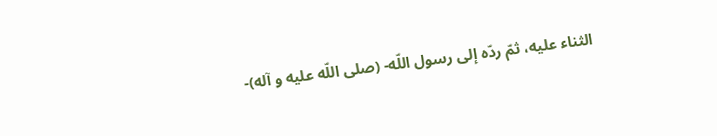الثناء عليه، ثمّ ردّه إلى رسول اللّه- (صلى اللّه عليه و آله)-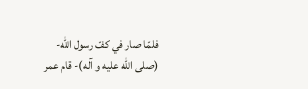فلمّا صار في كفّ رسول اللّه- (صلى اللّه عليه و آله)- قام عمر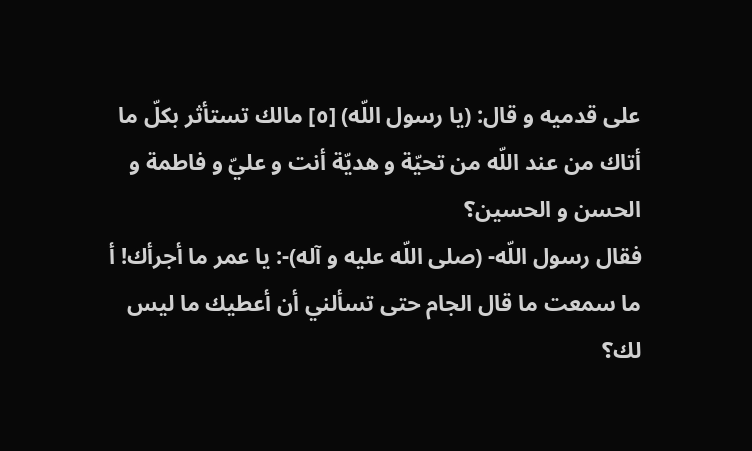على قدميه و قال: (يا رسول اللّه) [٥] مالك تستأثر بكلّ ما أتاك من عند اللّه من تحيّة و هديّة أنت و عليّ و فاطمة و الحسن و الحسين؟
فقال رسول اللّه- (صلى اللّه عليه و آله)-: يا عمر ما أجرأك! أ ما سمعت ما قال الجام حتى تسألني أن أعطيك ما ليس لك؟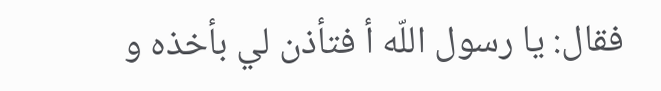فقال: يا رسول اللّه أ فتأذن لي بأخذه و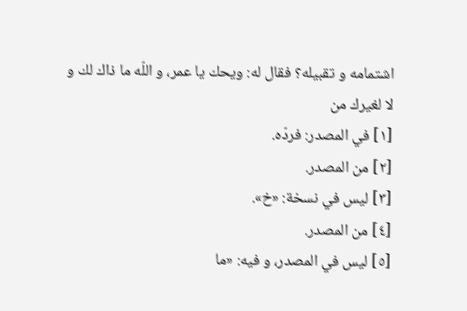اشتمامه و تقبيله؟ فقال له: ويحك يا عمر، و اللّه ما ذاك لك و لا لغيرك من
[١] في المصدر: فردّه.
[٢] من المصدر.
[٣] ليس في نسخة: «خ».
[٤] من المصدر.
[٥] ليس في المصدر، و فيه: «ما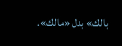بالك» بدل «مالك».